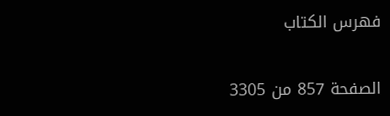فهرس الكتاب

الصفحة 857 من 3305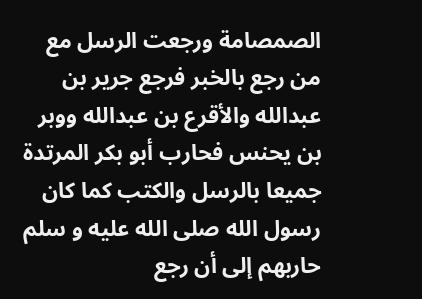الصمصامة ورجعت الرسل مع من رجع بالخبر فرجع جرير بن عبدالله والأقرع بن عبدالله ووبر بن يحنس فحارب أبو بكر المرتدة جميعا بالرسل والكتب كما كان رسول الله صلى الله عليه و سلم حاربهم إلى أن رجع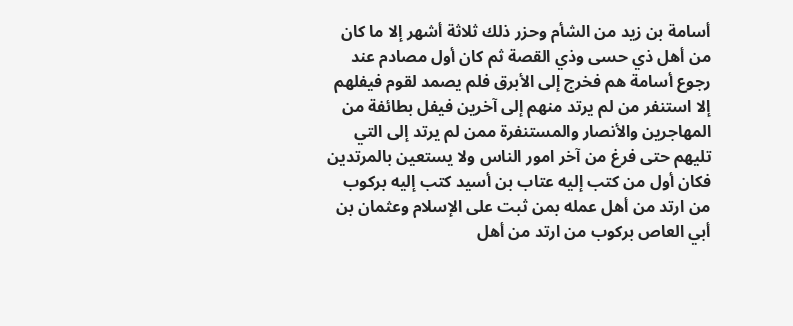أسامة بن زيد من الشأم وحزر ذلك ثلاثة أشهر إلا ما كان من أهل ذي حسى وذي القصة ثم كان أول مصادم عند رجوع أسامة هم فخرج إلى الأبرق فلم يصمد لقوم فيفلهم إلا استنفر من لم يرتد منهم إلى آخرين فيفل بطائفة من المهاجرين والأنصار والمستنفرة ممن لم يرتد إلى التي تليهم حتى فرغ من آخر امور الناس ولا يستعين بالمرتدين فكان أول من كتب إليه عتاب بن أسيد كتب إليه بركوب من ارتد من أهل عمله بمن ثبت على الإسلام وعثمان بن أبي العاص بركوب من ارتد من أهل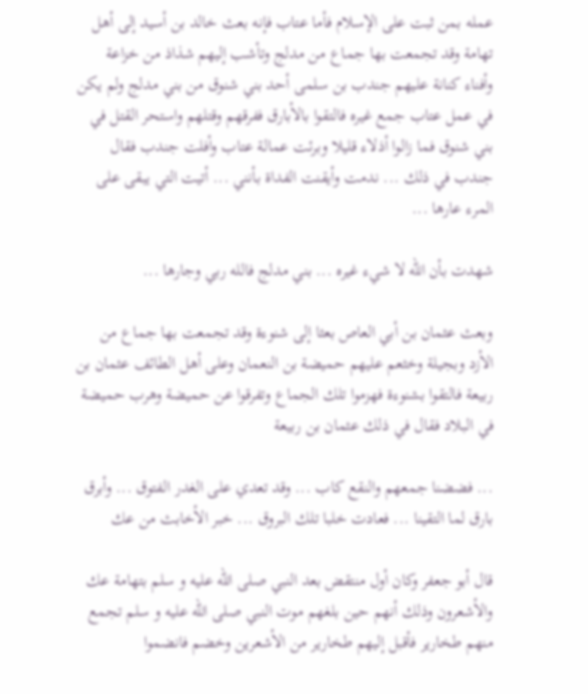عمله بمن ثبت على الإسلام فأما عتاب فإنه بعث خالد بن أسيد إلى أهل تهامة وقد تجمعت بها جماع من مدلج وتأشب إليهم شذاذ من خزاعة وأفناء كنانة عليهم جندب بن سلمى أحد بني شنوق من بني مدلج ولم يكن في عمل عتاب جمع غيره فالتقوا بالأبارق ففرقهم وقتلهم واستحر القتل في بني شنوق فما زالوا أذلاء قليلا وبرئت عمالة عتاب وأفلت جندب فقال جندب في ذلك ... ندمت وأيقنت الفداة بأنني ... أتيت التي يبقى على المرء عارها ...

شهدت بأن الله لا شيء غيره ... بني مدلج فالله ربي وجارها ...

وبعث عثمان بن أبي العاص بعثا إلى شنوءة وقد تجمعت بها جماع من الأزد وبجيلة وخثعم عليهم حميضة بن النعمان وعلى أهل الطائف عثمان بن ربيعة فالتقوا بشنوءة فهزموا تلك الجماع وتفرقوا عن حميضة وهرب حميضة في البلاد فقال في ذلك عثمان بن ربيعة

... فضضنا جمعهم والنقع كاب ... وقد تعدي على الغدر الفتوق ... وأبرق بارق لما التقينا ... فعادت خلبا تلك البروق ... خبر الأخابث من عك

قال أبو جعفر وكان أول منتقض بعد النبي صلى الله عليه و سلم بتهامة عك والأشعرون وذلك أنهم حين بلغهم موت النبي صلى الله عليه و سلم تجمع منهم طخارير فأقبل إليهم طخارير من الأشعرين وخضم فانضموا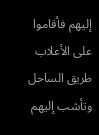إليهم فأقاموا على الأعلاب طريق الساحل وتأشب إليهم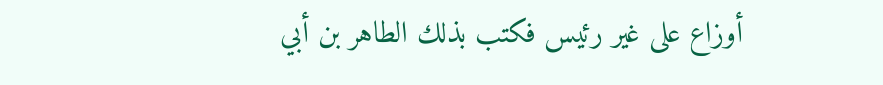أوزاع على غير رئيس فكتب بذلك الطاهر بن أبي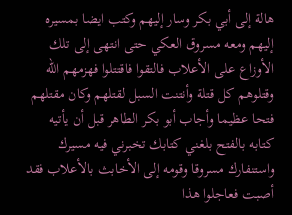هالة إلى أبي بكر وسار إليهم وكتب ايضا بمسيره إليهم ومعه مسروق العكي حتى انتهى إلى تلك الأوزاع على الأعلاب فالتقوا فاقتتلوا فهزمهم الله وقتلوهم كل قتلة وأنتنت السبل لقتلهم وكان مقتلهم فتحا عظيما وأجاب أبو بكر الطاهر قبل أن يأتيه كتابه بالفتح بلغني كتابك تخبرني فيه مسيرك واستنفارك مسروقا وقومه إلى الأخابث بالأعلاب فقد أصبت فعاجلوا هذا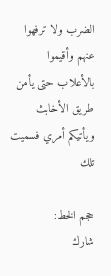الضرب ولا ترفهوا عنهم وأقيموا بالأعلاب حتى يأمن طريق الأخابث ويأتيكم أمري فسميت تلك

حجم الخط:
شارك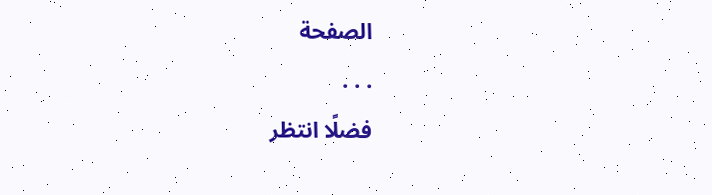الصفحة
. . .
فضلًا انتظر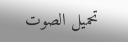تحميل الصوت